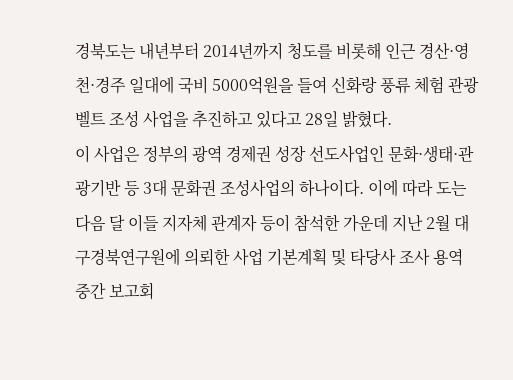경북도는 내년부터 2014년까지 청도를 비롯해 인근 경산·영천·경주 일대에 국비 5000억원을 들여 신화랑 풍류 체험 관광벨트 조성 사업을 추진하고 있다고 28일 밝혔다.
이 사업은 정부의 광역 경제권 성장 선도사업인 문화·생태·관광기반 등 3대 문화권 조성사업의 하나이다. 이에 따라 도는 다음 달 이들 지자체 관계자 등이 참석한 가운데 지난 2월 대구경북연구원에 의뢰한 사업 기본계획 및 타당사 조사 용역 중간 보고회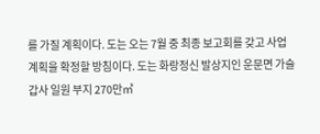를 가질 계획이다. 도는 오는 7월 중 최종 보고회를 갖고 사업 계획을 확정할 방침이다. 도는 화랑정신 발상지인 운문면 가슬갑사 일원 부지 270만㎡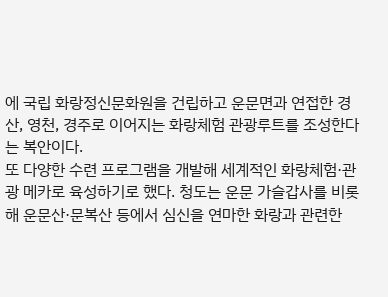에 국립 화랑정신문화원을 건립하고 운문면과 연접한 경산, 영천, 경주로 이어지는 화랑체험 관광루트를 조성한다는 복안이다.
또 다양한 수련 프로그램을 개발해 세계적인 화랑체험·관광 메카로 육성하기로 했다. 청도는 운문 가슬갑사를 비롯해 운문산·문복산 등에서 심신을 연마한 화랑과 관련한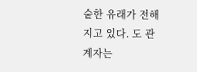숱한 유래가 전해지고 있다. 도 관계자는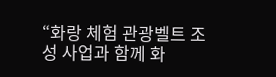“화랑 체험 관광벨트 조성 사업과 함께 화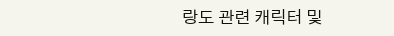랑도 관련 캐릭터 및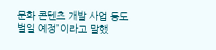문화 콘텐츠 개발 사업 등도 벌일 예정”이라고 말했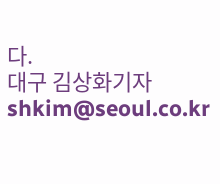다.
대구 김상화기자 shkim@seoul.co.kr